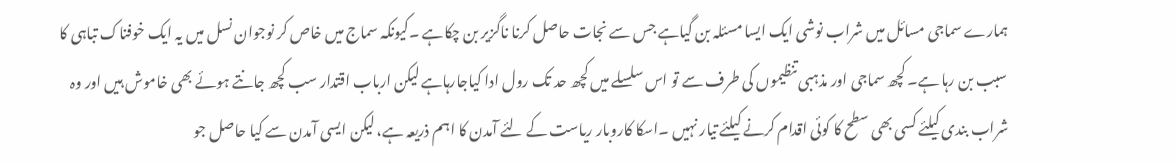ہمارے سماجی مسائل میں شراب نوشی ایک ایسا مسئلہ بن گیاہے جس سے نجات حاصل کرنا ناگزیر بن چکاہے ۔کیونکہ سماج میں خاص کر نوجوان نسل میں یہ ایک خوفناک تباہی کا سبب بن رہا ہے۔ کچھ سماجی اور مذہبی تنظیموں کی طرف سے تو اس سلسلے میں کچھ حد تک رول ادا کیاجارہاہے لیکن ارباب اقتدار سب کچھ جانتے ہوئے بھی خاموش ہیں اور وہ شراب بندی کیلئے کسی بھی سطح کا کوئی اقدام کرنے کیلئے تیار نہیں ۔اسکا کاروبار ریاست کے لئے آمدن کا اہم ذریعہ ہے، لیکن ایسی آمدن سے کیا حاصل جو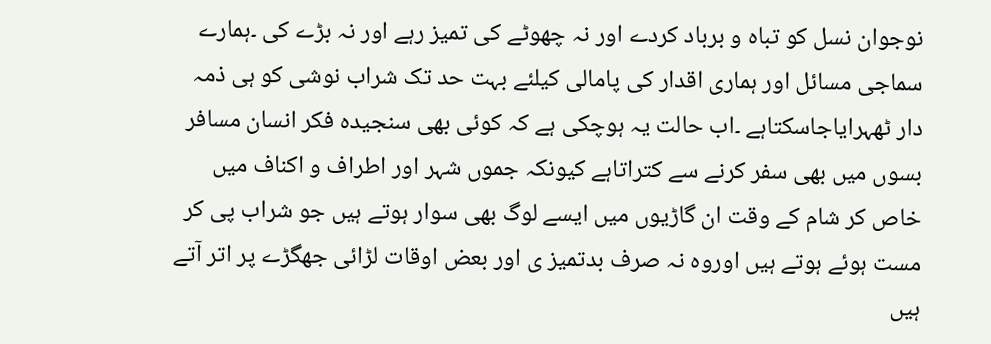نوجوان نسل کو تباہ و برباد کردے اور نہ چھوٹے کی تمیز رہے اور نہ بڑے کی ۔ہمارے سماجی مسائل اور ہماری اقدار کی پامالی کیلئے بہت حد تک شراب نوشی کو ہی ذمہ دار ٹھہرایاجاسکتاہے ۔اب حالت یہ ہوچکی ہے کہ کوئی بھی سنجیدہ فکر انسان مسافر بسوں میں بھی سفر کرنے سے کتراتاہے کیونکہ جموں شہر اور اطراف و اکناف میں خاص کر شام کے وقت ان گاڑیوں میں ایسے لوگ بھی سوار ہوتے ہیں جو شراب پی کر مست ہوئے ہوتے ہیں اوروہ نہ صرف بدتمیز ی اور بعض اوقات لڑائی جھگڑے پر اتر آتے ہیں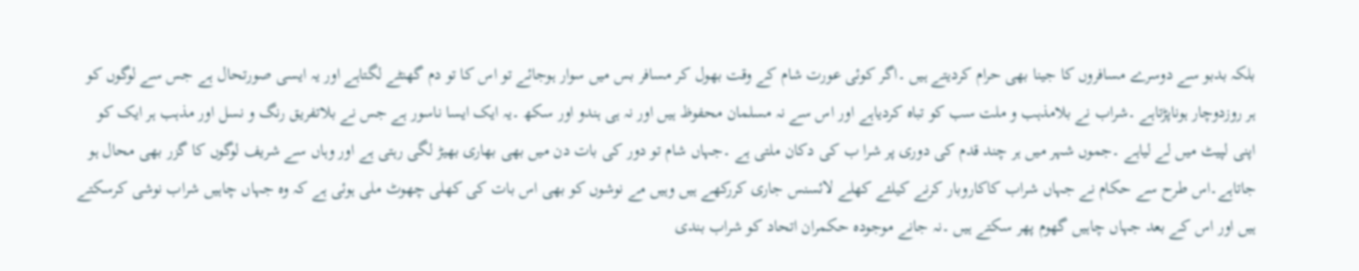بلکہ بدبو سے دوسرے مسافروں کا جینا بھی حرام کردیتے ہیں ۔اگر کوئی عورت شام کے وقت بھول کر مسافر بس میں سوار ہوجائے تو اس کا تو دم گھنٹے لگتاہے اور یہ ایسی صورتحال ہے جس سے لوگوں کو ہر روزدوچار ہوناپڑتاہے ۔شراب نے بلامذہب و ملت سب کو تباہ کردیاہے اور اس سے نہ مسلمان محفوظ ہیں اور نہ ہی ہندو اور سکھ ۔یہ ایک ایسا ناسور ہے جس نے بلاتفریق رنگ و نسل اور مذہب ہر ایک کو اپنی لپیٹ میں لے لیاہے ۔جموں شہر میں ہر چند قدم کی دوری پر شرا ب کی دکان ملتی ہے ۔جہاں شام تو دور کی بات دن میں بھی بھاری بھیڑ لگی رہتی ہے اور وہاں سے شریف لوگوں کا گزر بھی محال ہو جاتاہے۔اس طرح سے حکام نے جہاں شراب کاکاروبار کرنے کیلئے کھلے لائسنس جاری کررکھے ہیں وہیں مے نوشوں کو بھی اس بات کی کھلی چھوٹ ملی ہوئی ہے کہ وہ جہاں چاہیں شراب نوشی کرسکتے ہیں اور اس کے بعد جہاں چاہیں گھوم پھر سکتے ہیں ۔نہ جانے موجودہ حکمران اتحاد کو شراب بندی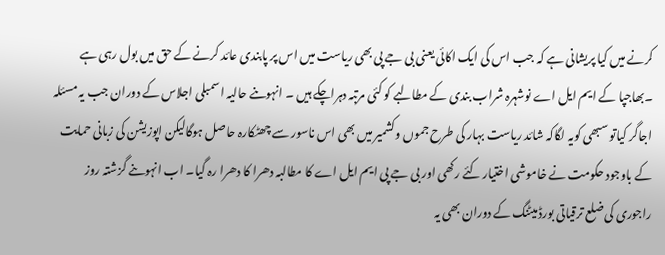کرنے میں کیا پریشانی ہے کہ جب اس کی ایک اکائی یعنی بی جے پی بھی ریاست میں اس پر پابندی عائد کرنے کے حق میں بول رہی ہے ۔بھاجپا کے ایم ایل اے نوشہرہ شراب بندی کے مطالبے کو کئی مرتبہ دہراچکے ہیں ۔ انہوںنے حالیہ اسمبلی اجلاس کے دوران جب یہ مسئلہ اجاگر کیاتو سبھی کویہ لگاکہ شائد ریاست بہار کی طرح جموں وکشمیر میں بھی اس ناسور سے چھٹکارہ حاصل ہوگالیکن اپوزیشن کی زبانی حمایت کے باوجود حکومت نے خاموشی اختیار کئے رکھی اور بی جے پی ایم ایل اے کا مطالبہ دھرا کا دھرا رہ گیا۔ اب انہوںنے گزشتہ روز راجوری کی ضلع ترقیاتی بورڈ میٹنگ کے دوران بھی یہ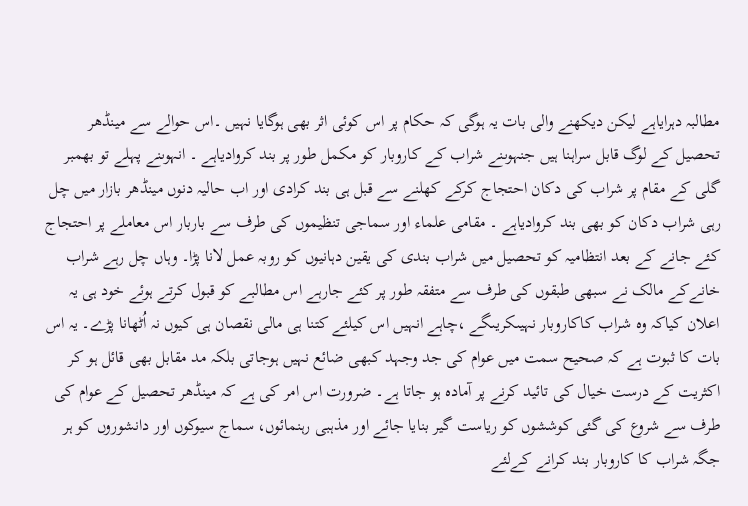مطالبہ دہرایاہے لیکن دیکھنے والی بات یہ ہوگی کہ حکام پر اس کوئی اثر بھی ہوگایا نہیں ۔اس حوالے سے مینڈھر تحصیل کے لوگ قابل سراہنا ہیں جنہوںنے شراب کے کاروبار کو مکمل طور پر بند کروادیاہے ۔ انہوںنے پہلے تو بھمبر گلی کے مقام پر شراب کی دکان احتجاج کرکے کھلنے سے قبل ہی بند کرادی اور اب حالیہ دنوں مینڈھر بازار میں چل رہی شراب دکان کو بھی بند کروادیاہے ۔ مقامی علماء اور سماجی تنظیموں کی طرف سے باربار اس معاملے پر احتجاج کئے جانے کے بعد انتظامیہ کو تحصیل میں شراب بندی کی یقین دہانیوں کو روبہ عمل لانا پڑا۔ وہاں چل رہے شراب خانےکے مالک نے سبھی طبقوں کی طرف سے متفقہ طور پر کئے جارہے اس مطالبے کو قبول کرتے ہوئے خود ہی یہ اعلان کیاکہ وہ شراب کاکاروبار نہیںکریںگے ،چاہے انہیں اس کیلئے کتنا ہی مالی نقصان ہی کیوں نہ اُٹھانا پڑے۔ یہ اس بات کا ثبوت ہے کہ صحیح سمت میں عوام کی جد وجہد کبھی ضائع نہیں ہوجاتی بلکہ مد مقابل بھی قائل ہو کر اکثریت کے درست خیال کی تائید کرنے پر آمادہ ہو جاتا ہے۔ ضرورت اس امر کی ہے کہ مینڈھر تحصیل کے عوام کی طرف سے شروع کی گئی کوششوں کو ریاست گیر بنایا جائے اور مذہبی رہنمائوں، سماج سیوکوں اور دانشوروں کو ہر جگہ شراب کا کاروبار بند کرانے کےلئے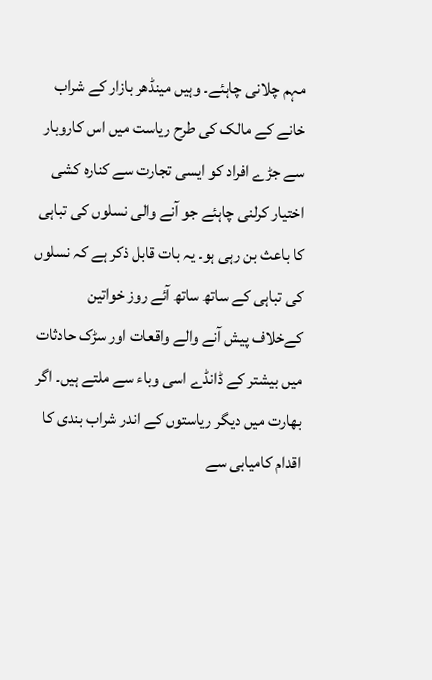مہم چلانی چاہئے۔ وہیں مینڈھر بازار کے شراب خانے کے مالک کی طرح ریاست میں اس کاروبار سے جڑے افراد کو ایسی تجارت سے کنارہ کشی اختیار کرلنی چاہئے جو آنے والی نسلوں کی تباہی کا باعث بن رہی ہو۔ یہ بات قابل ذکر ہے کہ نسلوں کی تباہی کے ساتھ ساتھ آئے روز خواتین کےخلاف پیش آنے والے واقعات اور سڑک حادثات میں بیشتر کے ڈانڈے اسی وباء سے ملتے ہیں۔ اگر بھارت میں دیگر ریاستوں کے اندر شراب بندی کا اقدام کامیابی سے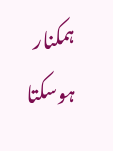ہمکنار ہوسکتا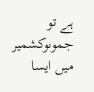ہے تو جموںوکشمیر میں ایسا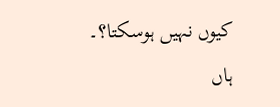کیوں نہیں ہوسکتا؟۔ ہاں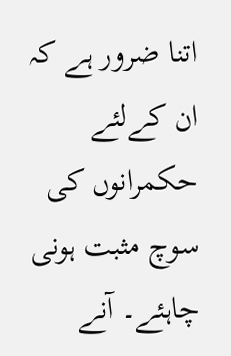اتنا ضرور ہے کہ ان کےلئے حکمرانوں کی سوچ مثبت ہونی چاہئے۔ آنے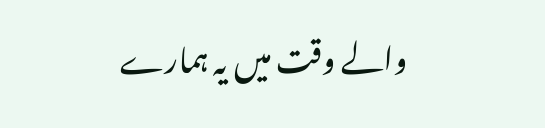والے وقت میں یہ ہمارے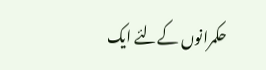حکمرانوں کےلئے ایک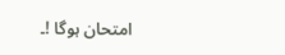امتحان ہوگا !۔